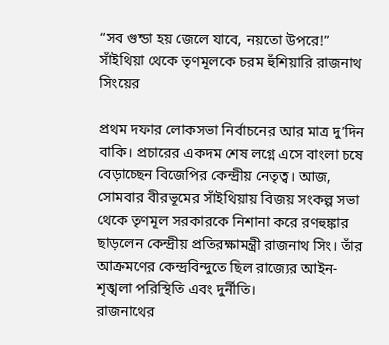“সব গুন্ডা হয় জেলে যাবে, নয়তো উপরে!” সাঁইথিয়া থেকে তৃণমূলকে চরম হুঁশিয়ারি রাজনাথ সিংয়ের

প্রথম দফার লোকসভা নির্বাচনের আর মাত্র দু’দিন বাকি। প্রচারের একদম শেষ লগ্নে এসে বাংলা চষে বেড়াচ্ছেন বিজেপির কেন্দ্রীয় নেতৃত্ব। আজ, সোমবার বীরভূমের সাঁইথিয়ায় বিজয় সংকল্প সভা থেকে তৃণমূল সরকারকে নিশানা করে রণহুঙ্কার ছাড়লেন কেন্দ্রীয় প্রতিরক্ষামন্ত্রী রাজনাথ সিং। তাঁর আক্রমণের কেন্দ্রবিন্দুতে ছিল রাজ্যের আইন-শৃঙ্খলা পরিস্থিতি এবং দুর্নীতি।
রাজনাথের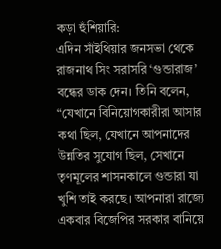কড়া হুঁশিয়ারি:
এদিন সাঁইথিয়ার জনসভা থেকে রাজনাথ সিং সরাসরি ‘গুন্ডারাজ’ বন্ধের ডাক দেন। তিনি বলেন, “যেখানে বিনিয়োগকারীরা আসার কথা ছিল, যেখানে আপনাদের উন্নতির সুযোগ ছিল, সেখানে তৃণমূলের শাসনকালে গুন্ডারা যা খুশি তাই করছে। আপনারা রাজ্যে একবার বিজেপির সরকার বানিয়ে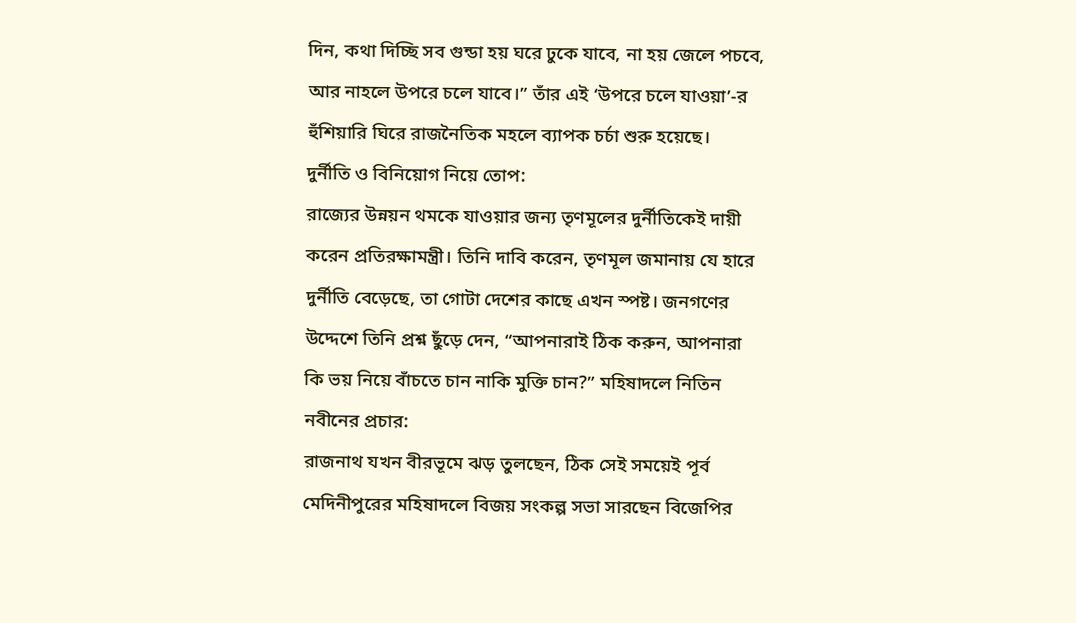দিন, কথা দিচ্ছি সব গুন্ডা হয় ঘরে ঢুকে যাবে, না হয় জেলে পচবে, আর নাহলে উপরে চলে যাবে।” তাঁর এই ‘উপরে চলে যাওয়া’-র হুঁশিয়ারি ঘিরে রাজনৈতিক মহলে ব্যাপক চর্চা শুরু হয়েছে।
দুর্নীতি ও বিনিয়োগ নিয়ে তোপ:
রাজ্যের উন্নয়ন থমকে যাওয়ার জন্য তৃণমূলের দুর্নীতিকেই দায়ী করেন প্রতিরক্ষামন্ত্রী। তিনি দাবি করেন, তৃণমূল জমানায় যে হারে দুর্নীতি বেড়েছে, তা গোটা দেশের কাছে এখন স্পষ্ট। জনগণের উদ্দেশে তিনি প্রশ্ন ছুঁড়ে দেন, “আপনারাই ঠিক করুন, আপনারা কি ভয় নিয়ে বাঁচতে চান নাকি মুক্তি চান?” মহিষাদলে নিতিন নবীনের প্রচার:
রাজনাথ যখন বীরভূমে ঝড় তুলছেন, ঠিক সেই সময়েই পূর্ব মেদিনীপুরের মহিষাদলে বিজয় সংকল্প সভা সারছেন বিজেপির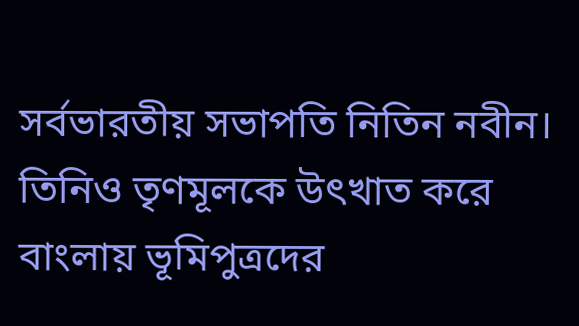সর্বভারতীয় সভাপতি নিতিন নবীন। তিনিও তৃণমূলকে উৎখাত করে বাংলায় ভূমিপুত্রদের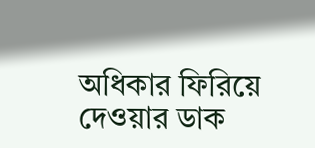অধিকার ফিরিয়ে দেওয়ার ডাক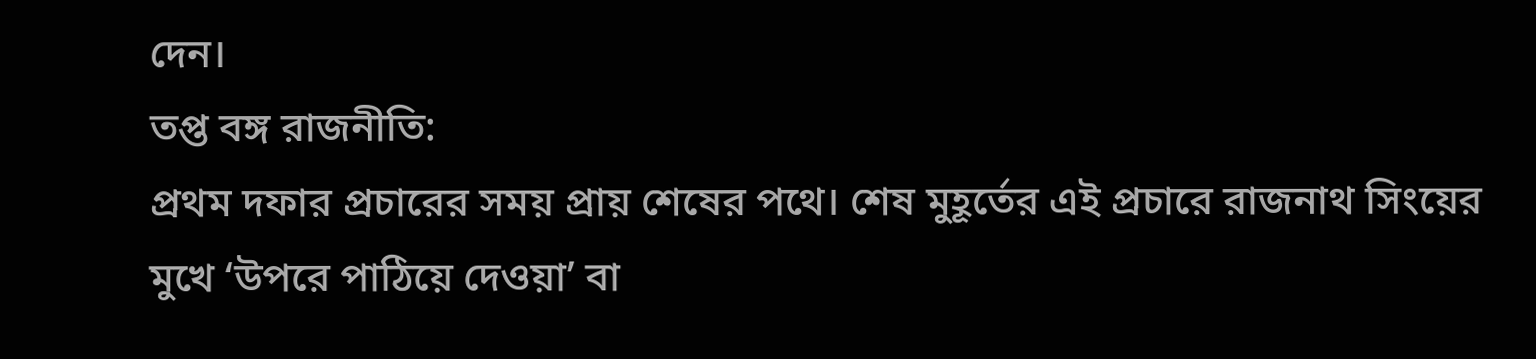দেন।
তপ্ত বঙ্গ রাজনীতি:
প্রথম দফার প্রচারের সময় প্রায় শেষের পথে। শেষ মুহূর্তের এই প্রচারে রাজনাথ সিংয়ের মুখে ‘উপরে পাঠিয়ে দেওয়া’ বা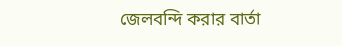জেলবন্দি করার বার্তা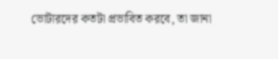ভোটারদের কতটা প্রভাবিত করবে, তা জানা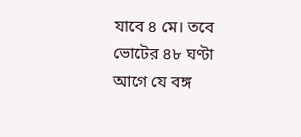যাবে ৪ মে। তবে ভোটের ৪৮ ঘণ্টা আগে যে বঙ্গ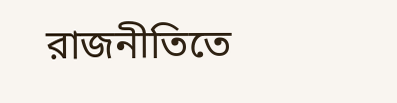রাজনীতিতে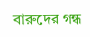বারুদের গন্ধ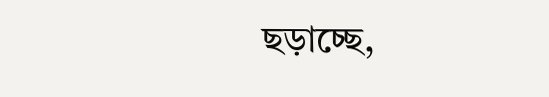ছড়াচ্ছে,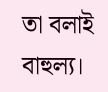তা বলাই বাহুল্য।